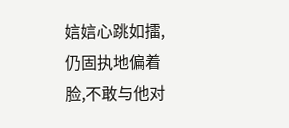娮娮心跳如擂,仍固执地偏着脸,不敢与他对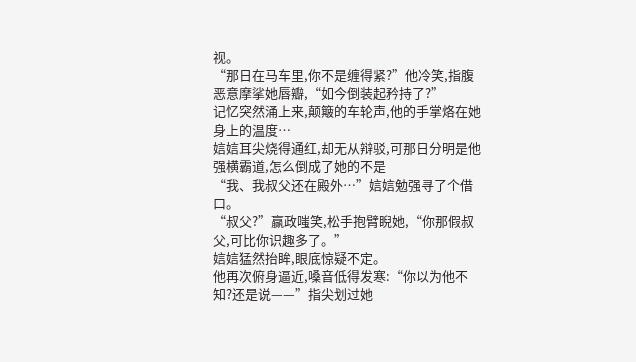视。
“那日在马车里,你不是缠得紧?”他冷笑,指腹恶意摩挲她唇瓣,“如今倒装起矜持了?”
记忆突然涌上来,颠簸的车轮声,他的手掌烙在她身上的温度…
娮娮耳尖烧得通红,却无从辩驳,可那日分明是他强横霸道,怎么倒成了她的不是
“我、我叔父还在殿外…”娮娮勉强寻了个借口。
“叔父?”赢政嗤笑,松手抱臂睨她,“你那假叔父,可比你识趣多了。”
娮娮猛然抬眸,眼底惊疑不定。
他再次俯身逼近,嗓音低得发寒:“你以为他不知?还是说——”指尖划过她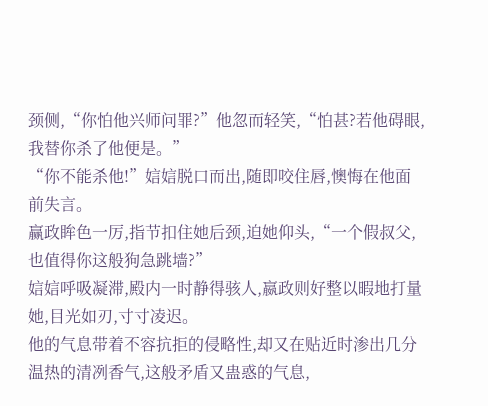颈侧,“你怕他兴师问罪?”他忽而轻笑,“怕甚?若他碍眼,我替你杀了他便是。”
“你不能杀他!”娮娮脱口而出,随即咬住唇,懊悔在他面前失言。
赢政眸色一厉,指节扣住她后颈,迫她仰头,“一个假叔父,也值得你这般狗急跳墙?”
娮娮呼吸凝滞,殿内一时静得骇人,嬴政则好整以暇地打量她,目光如刃,寸寸凌迟。
他的气息带着不容抗拒的侵略性,却又在贴近时渗出几分温热的清冽香气,这般矛盾又蛊惑的气息,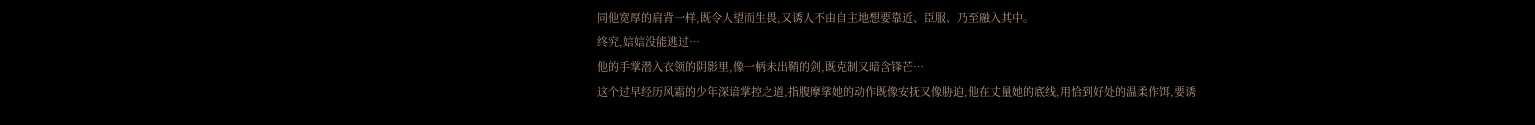同他宽厚的肩背一样,既令人望而生畏,又诱人不由自主地想要靠近、臣服、乃至融入其中。
终究,娮娮没能逃过…
他的手掌潜入衣领的阴影里,像一柄未出鞘的剑,既克制又暗含锋芒…
这个过早经历风霜的少年深谙掌控之道,指腹摩挲她的动作既像安抚又像胁迫,他在丈量她的底线,用恰到好处的温柔作饵,要诱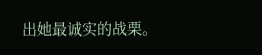出她最诚实的战栗。